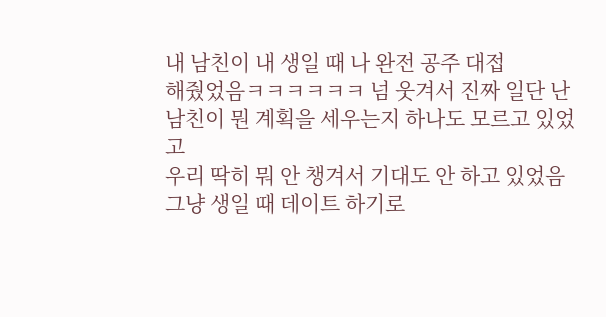내 남친이 내 생일 때 나 완전 공주 대접
해줬었음ㅋㅋㅋㅋㅋㅋ 넘 웃겨서 진짜 일단 난
남친이 뭔 계획을 세우는지 하나도 모르고 있었고
우리 딱히 뭐 안 챙겨서 기대도 안 하고 있었음
그냥 생일 때 데이트 하기로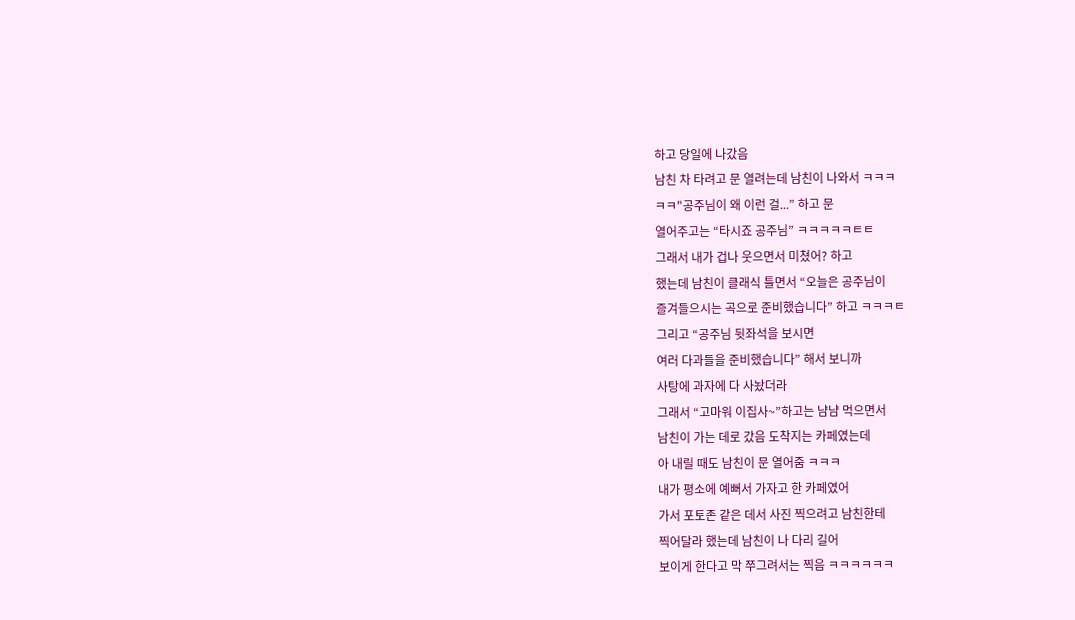하고 당일에 나갔음
남친 차 타려고 문 열려는데 남친이 나와서 ㅋㅋㅋ
ㅋㅋ"공주님이 왜 이런 걸...” 하고 문
열어주고는 “타시죠 공주님” ㅋㅋㅋㅋㅋㅌㅌ
그래서 내가 겁나 웃으면서 미쳤어? 하고
했는데 남친이 클래식 틀면서 “오늘은 공주님이
즐겨들으시는 곡으로 준비했습니다” 하고 ㅋㅋㅋㅌ
그리고 “공주님 뒷좌석을 보시면
여러 다과들을 준비했습니다” 해서 보니까
사탕에 과자에 다 사놨더라
그래서 “고마워 이집사~”하고는 냠냠 먹으면서
남친이 가는 데로 갔음 도착지는 카페였는데
아 내릴 때도 남친이 문 열어줌 ㅋㅋㅋ
내가 평소에 예뻐서 가자고 한 카페였어
가서 포토존 같은 데서 사진 찍으려고 남친한테
찍어달라 했는데 남친이 나 다리 길어
보이게 한다고 막 쭈그려서는 찍음 ㅋㅋㅋㅋㅋㅋ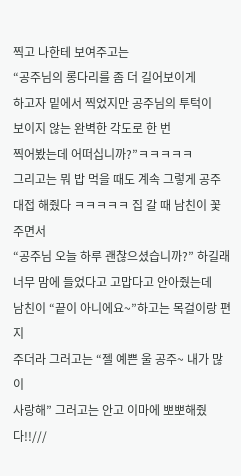찍고 나한테 보여주고는
“공주님의 롱다리를 좀 더 길어보이게
하고자 밑에서 찍었지만 공주님의 투턱이
보이지 않는 완벽한 각도로 한 번
찍어봤는데 어떠십니까?”ㅋㅋㅋㅋㅋ
그리고는 뭐 밥 먹을 때도 계속 그렇게 공주
대접 해줬다 ㅋㅋㅋㅋㅋ 집 갈 때 남친이 꽃 주면서
“공주님 오늘 하루 괜찮으셨습니까?” 하길래
너무 맘에 들었다고 고맙다고 안아줬는데
남친이 “끝이 아니에요~”하고는 목걸이랑 편지
주더라 그러고는 “젤 예쁜 울 공주~ 내가 많이
사랑해” 그러고는 안고 이마에 뽀뽀해줬다!!///